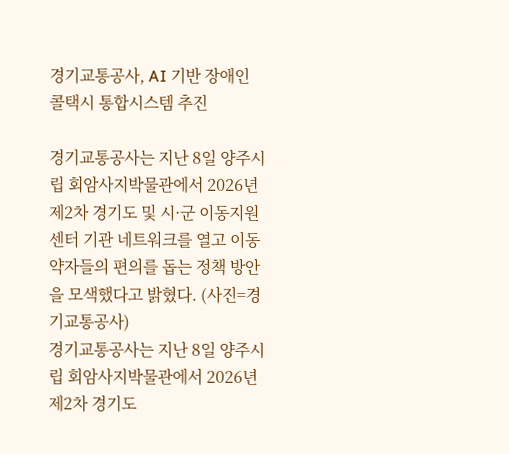경기교통공사, AI 기반 장애인 콜택시 통합시스템 추진

경기교통공사는 지난 8일 양주시립 회암사지박물관에서 2026년 제2차 경기도 및 시·군 이동지원센터 기관 네트워크를 열고 이동약자들의 편의를 돕는 정책 방안을 모색했다고 밝혔다. (사진=경기교통공사)
경기교통공사는 지난 8일 양주시립 회암사지박물관에서 2026년 제2차 경기도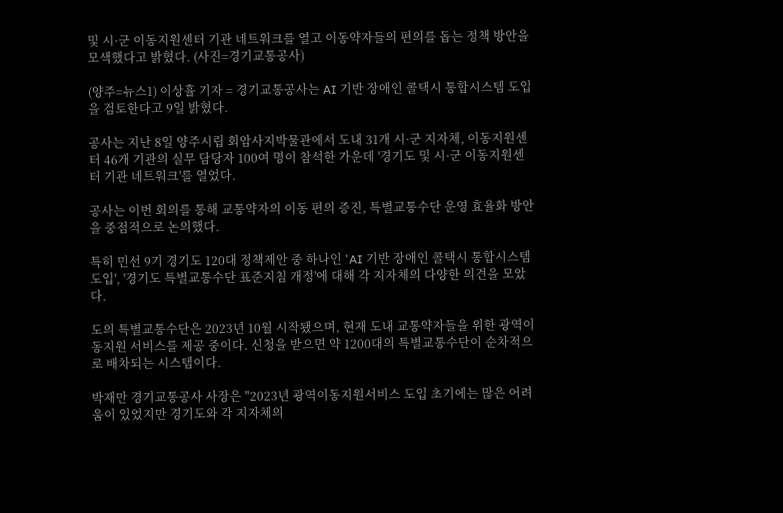및 시·군 이동지원센터 기관 네트워크를 열고 이동약자들의 편의를 돕는 정책 방안을 모색했다고 밝혔다. (사진=경기교통공사)

(양주=뉴스1) 이상휼 기자 = 경기교통공사는 AI 기반 장애인 콜택시 통합시스템 도입을 검토한다고 9일 밝혔다.

공사는 지난 8일 양주시립 회암사지박물관에서 도내 31개 시·군 지자체, 이동지원센터 46개 기관의 실무 담당자 100여 명이 참석한 가운데 '경기도 및 시·군 이동지원센터 기관 네트워크'를 열었다.

공사는 이번 회의를 통해 교통약자의 이동 편의 증진, 특별교통수단 운영 효율화 방안을 중점적으로 논의했다.

특히 민선 9기 경기도 120대 정책제안 중 하나인 'AI 기반 장애인 콜택시 통합시스템 도입', '경기도 특별교통수단 표준지침 개정'에 대해 각 지자체의 다양한 의견을 모았다.

도의 특별교통수단은 2023년 10월 시작됐으며, 현재 도내 교통약자들을 위한 광역이동지원 서비스를 제공 중이다. 신청을 받으면 약 1200대의 특별교통수단이 순차적으로 배차되는 시스템이다.

박재만 경기교통공사 사장은 "2023년 광역이동지원서비스 도입 초기에는 많은 어려움이 있었지만 경기도와 각 지자체의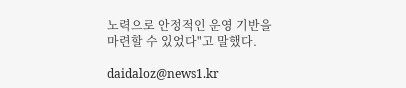노력으로 안정적인 운영 기반을 마련할 수 있었다"고 말했다.

daidaloz@news1.kr